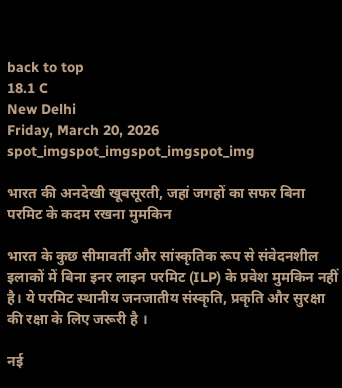back to top
18.1 C
New Delhi
Friday, March 20, 2026
spot_imgspot_imgspot_imgspot_img

भारत की अनदेखी खूबसूरती, जहां जगहों का सफर बिना परमिट के कदम रखना मुमकिन

भारत के कुछ सीमावर्ती और सांस्कृतिक रूप से संवेदनशील इलाकों में बिना इनर लाइन परमिट (ILP) के प्रवेश मुमकिन नहीं है। ये परमिट स्थानीय जनजातीय संस्कृति, प्रकृति और सुरक्षा की रक्षा के लिए जरूरी है ।

नई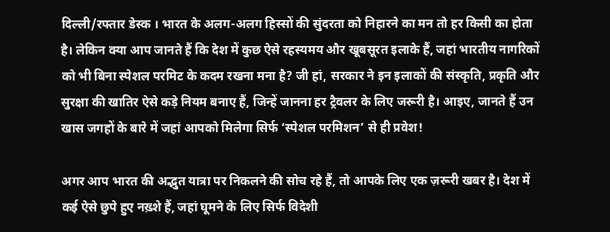दिल्ली/रफ्तार डेस्क । भारत के अलग-अलग हिस्सों की सुंदरता को निहारने का मन तो हर किसी का होता है। लेकिन क्या आप जानते हैं कि देश में कुछ ऐसे रहस्यमय और खूबसूरत इलाके हैं, जहां भारतीय नागरिकों को भी बिना स्पेशल परमिट के कदम रखना मना है? जी हां, सरकार ने इन इलाकों की संस्कृति, प्रकृति और सुरक्षा की खातिर ऐसे कड़े नियम बनाए हैं, जिन्हें जानना हर ट्रैवलर के लिए जरूरी है। आइए, जानते हैं उन खास जगहों के बारे में जहां आपको मिलेगा सिर्फ ‘स्पेशल परमिशन’ से ही प्रवेश!

अगर आप भारत की अद्भुत यात्रा पर निकलने की सोच रहे हैं, तो आपके लिए एक ज़रूरी खबर है। देश में कई ऐसे छुपे हुए नख़्शे हैं, जहां घूमने के लिए सिर्फ विदेशी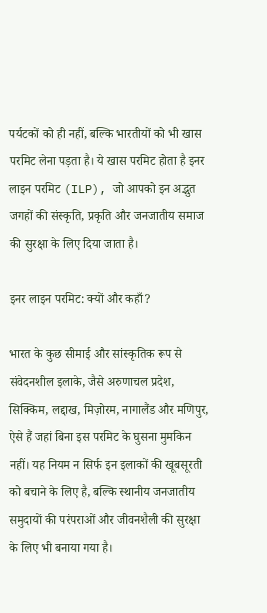पर्यटकों को ही नहीं, बल्कि भारतीयों को भी खास परमिट लेना पड़ता है। ये खास परमिट होता है इनर लाइन परमिट (ILP), जो आपको इन अद्भुत जगहों की संस्कृति, प्रकृति और जनजातीय समाज की सुरक्षा के लिए दिया जाता है।

इनर लाइन परमिट: क्यों और कहाँ?

भारत के कुछ सीमाई और सांस्कृतिक रूप से संवेदनशील इलाके, जैसे अरुणाचल प्रदेश, सिक्किम, लद्दाख, मिज़ोरम, नागालैंड और मणिपुर, ऐसे हैं जहां बिना इस परमिट के घुसना मुमकिन नहीं। यह नियम न सिर्फ इन इलाकों की खूबसूरती को बचाने के लिए है, बल्कि स्थानीय जनजातीय समुदायों की परंपराओं और जीवनशैली की सुरक्षा के लिए भी बनाया गया है।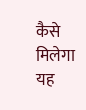कैसे मिलेगा यह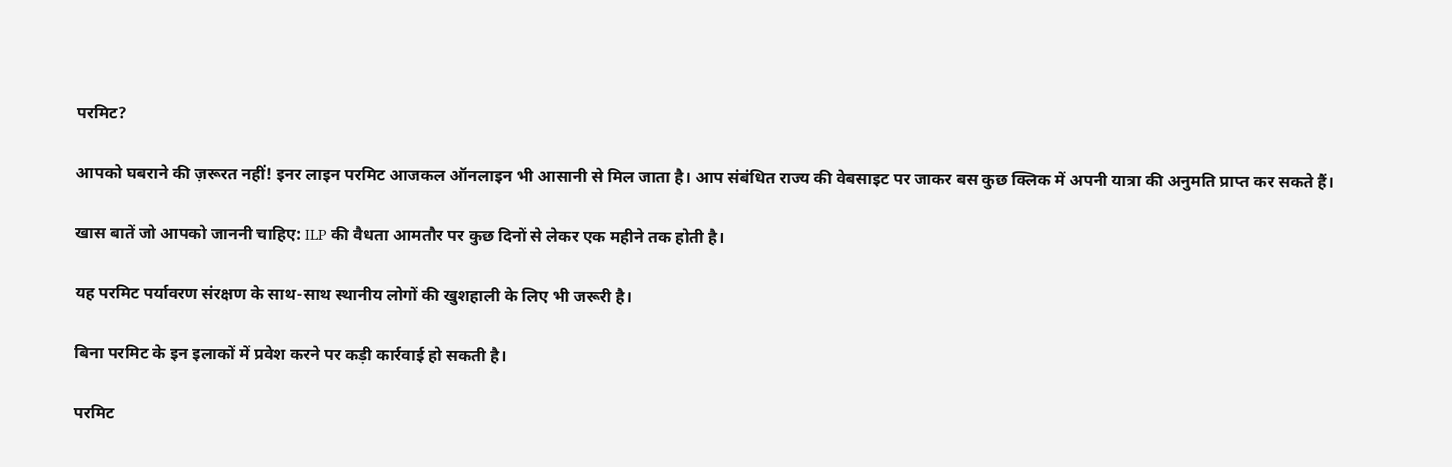परमिट?

आपको घबराने की ज़रूरत नहीं! इनर लाइन परमिट आजकल ऑनलाइन भी आसानी से मिल जाता है। आप संबंधित राज्य की वेबसाइट पर जाकर बस कुछ क्लिक में अपनी यात्रा की अनुमति प्राप्त कर सकते हैं।

खास बातें जो आपको जाननी चाहिए: ILP की वैधता आमतौर पर कुछ दिनों से लेकर एक महीने तक होती है।

यह परमिट पर्यावरण संरक्षण के साथ-साथ स्थानीय लोगों की खुशहाली के लिए भी जरूरी है।

बिना परमिट के इन इलाकों में प्रवेश करने पर कड़ी कार्रवाई हो सकती है।

परमिट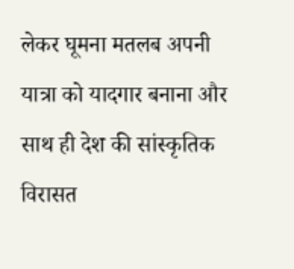लेकर घूमना मतलब अपनी यात्रा को यादगार बनाना और साथ ही देश की सांस्कृतिक विरासत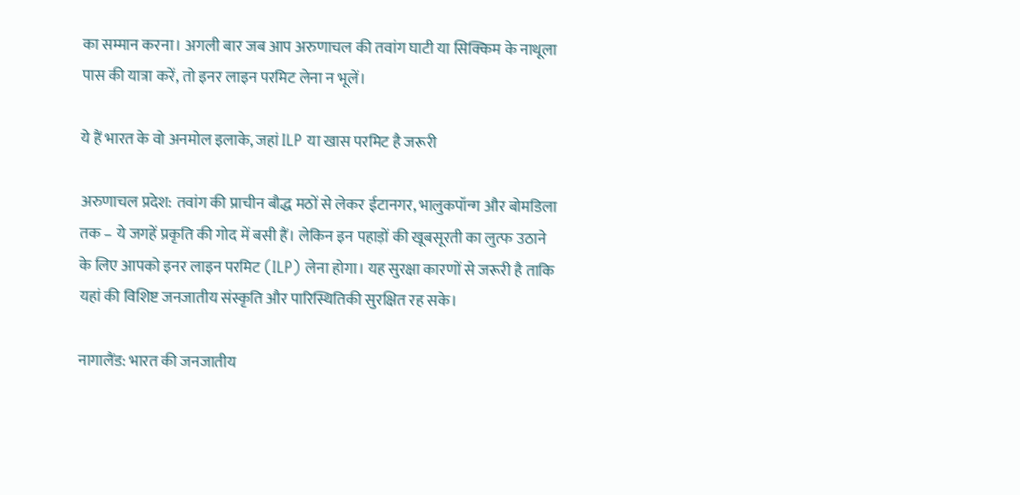का सम्मान करना। अगली बार जब आप अरुणाचल की तवांग घाटी या सिक्किम के नाथूला पास की यात्रा करें, तो इनर लाइन परमिट लेना न भूलें।

ये हैं भारत के वो अनमोल इलाके, जहां ILP या खास परमिट है जरूरी

अरुणाचल प्रदेश: तवांग की प्राचीन बौद्ध मठों से लेकर ईटानगर, भालुकपॉन्ग और बोमडिला तक – ये जगहें प्रकृति की गोद में बसी हैं। लेकिन इन पहाड़ों की खूबसूरती का लुत्फ उठाने के लिए आपको इनर लाइन परमिट (ILP) लेना होगा। यह सुरक्षा कारणों से जरूरी है ताकि यहां की विशिष्ट जनजातीय संस्कृति और पारिस्थितिकी सुरक्षित रह सके।

नागालैंड: भारत की जनजातीय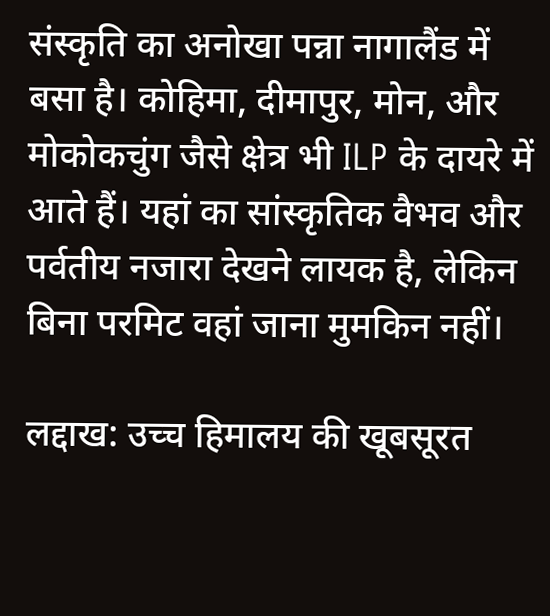संस्कृति का अनोखा पन्ना नागालैंड में बसा है। कोहिमा, दीमापुर, मोन, और मोकोकचुंग जैसे क्षेत्र भी ILP के दायरे में आते हैं। यहां का सांस्कृतिक वैभव और पर्वतीय नजारा देखने लायक है, लेकिन बिना परमिट वहां जाना मुमकिन नहीं।

लद्दाख: उच्च हिमालय की खूबसूरत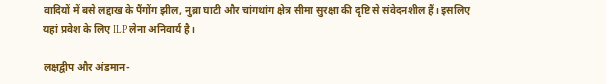वादियों में बसे लद्दाख के पैंगोंग झील, नुब्रा घाटी और चांगथांग क्षेत्र सीमा सुरक्षा की दृष्टि से संवेदनशील हैं। इसलिए यहां प्रवेश के लिए ILP लेना अनिवार्य है।

लक्षद्वीप और अंडमान-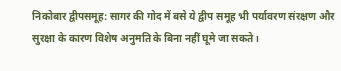निकोबार द्वीपसमूह: सागर की गोद में बसे ये द्वीप समूह भी पर्यावरण संरक्षण और सुरक्षा के कारण विशेष अनुमति के बिना नहीं घूमे जा सकते।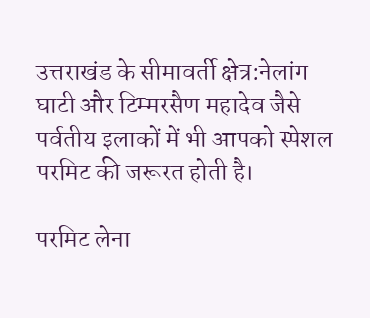उत्तराखंड के सीमावर्ती क्षेत्र:नेलांग घाटी और टिम्मरसैण महादेव जैसे पर्वतीय इलाकों में भी आपको स्पेशल परमिट की जरूरत होती है।

परमिट लेना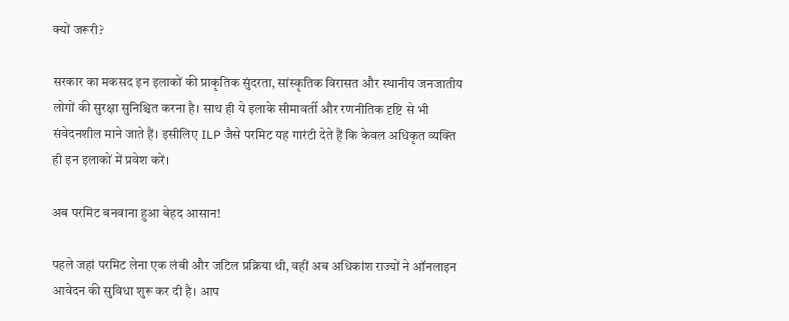क्यों जरूरी?

सरकार का मकसद इन इलाकों की प्राकृतिक सुंदरता, सांस्कृतिक विरासत और स्थानीय जनजातीय लोगों की सुरक्षा सुनिश्चित करना है। साथ ही ये इलाके सीमावर्ती और रणनीतिक दृष्टि से भी संवेदनशील माने जाते हैं। इसीलिए ILP जैसे परमिट यह गारंटी देते हैं कि केवल अधिकृत व्यक्ति ही इन इलाकों में प्रवेश करें।

अब परमिट बनवाना हुआ बेहद आसान!

पहले जहां परमिट लेना एक लंबी और जटिल प्रक्रिया थी, वहीं अब अधिकांश राज्यों ने ऑनलाइन आवेदन की सुविधा शुरू कर दी है। आप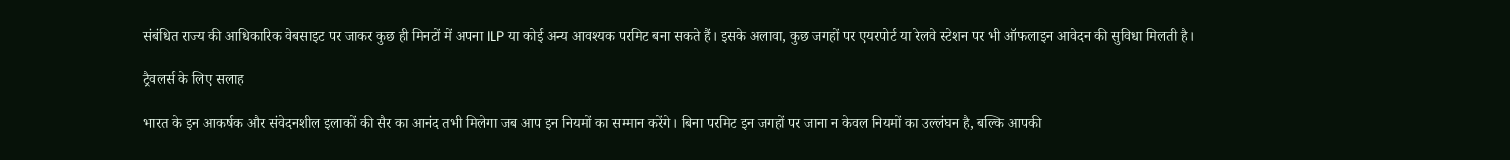संबंधित राज्य की आधिकारिक वेबसाइट पर जाकर कुछ ही मिनटों में अपना ILP या कोई अन्य आवश्यक परमिट बना सकते हैं। इसके अलावा, कुछ जगहों पर एयरपोर्ट या रेलवे स्टेशन पर भी ऑफलाइन आवेदन की सुविधा मिलती है।

ट्रैवलर्स के लिए सलाह

भारत के इन आकर्षक और संवेदनशील इलाकों की सैर का आनंद तभी मिलेगा जब आप इन नियमों का सम्मान करेंगे। बिना परमिट इन जगहों पर जाना न केवल नियमों का उल्लंघन है, बल्कि आपकी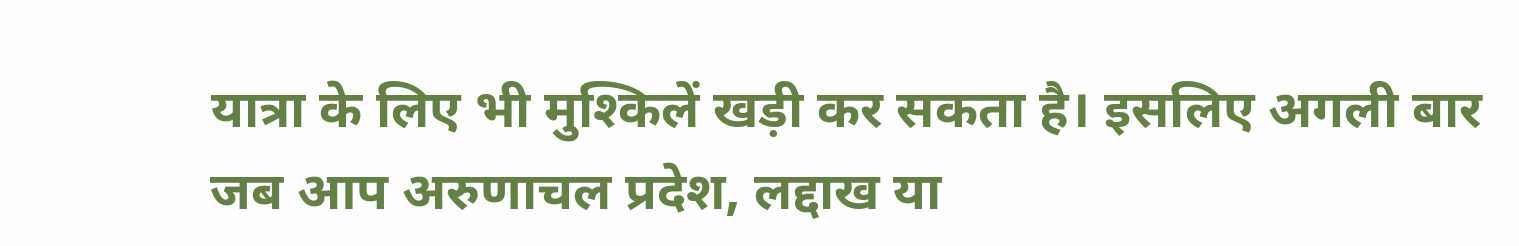यात्रा के लिए भी मुश्किलें खड़ी कर सकता है। इसलिए अगली बार जब आप अरुणाचल प्रदेश, लद्दाख या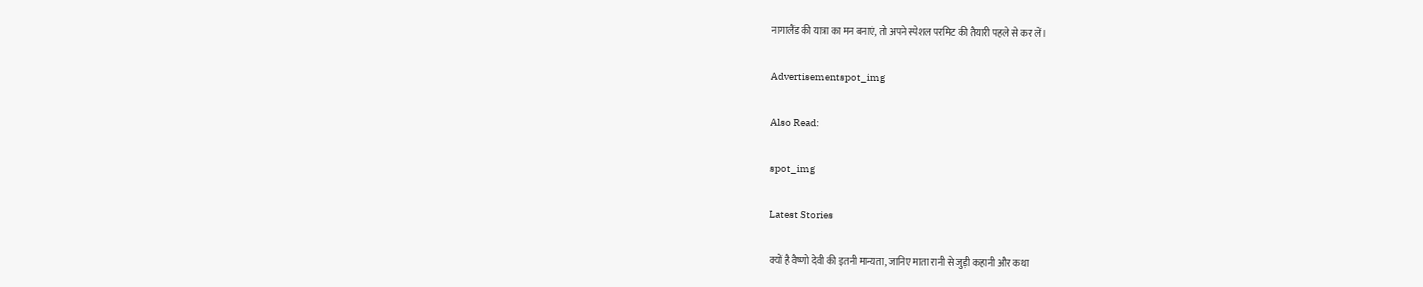नागालैंड की यात्रा का मन बनाएं, तो अपने स्पेशल परमिट की तैयारी पहले से कर लें।

Advertisementspot_img

Also Read:

spot_img

Latest Stories

क्यों है वैष्णो देवी की इतनी मान्यता, जानिए माता रानी से जुड़ी कहानी और कथा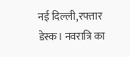नई दिल्ली,रफ्तार डेस्क। नवरात्रि का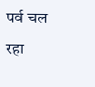पर्व चल रहा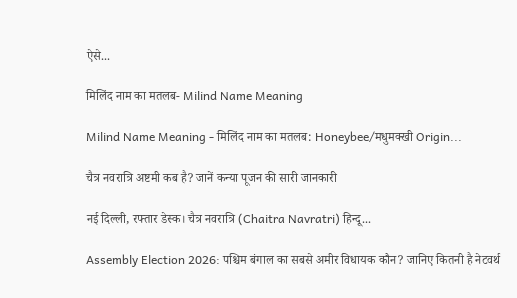ऐसे...

मिलिंद नाम का मतलब- Milind Name Meaning

Milind Name Meaning - मिलिंद नाम का मतलब: Honeybee/मधुमक्खी Origin...

चैत्र नवरात्रि अष्टमी कब है? जानें कन्या पूजन की सारी जानकारी

नई दिल्ली, रफ्तार डेस्क। चैत्र नवरात्रि (Chaitra Navratri) हिन्दू...

Assembly Election 2026: पश्चिम बंगाल का सबसे अमीर विधायक कौन? जानिए कितनी है नेटवर्थ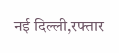नई दिल्ली,रफ्तार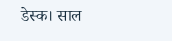डेस्क। साल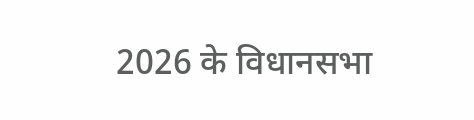2026 के विधानसभा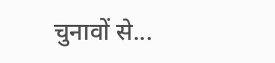चुनावों से...